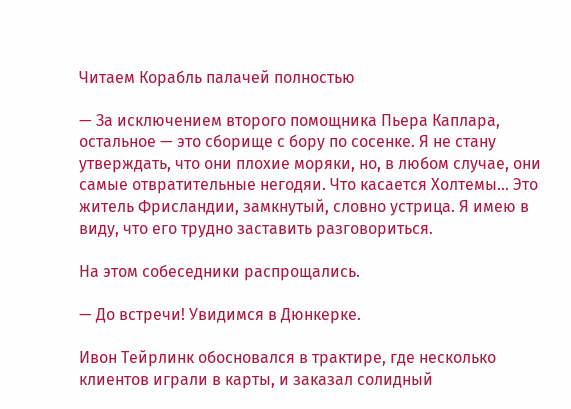Читаем Корабль палачей полностью

— За исключением второго помощника Пьера Каплара, остальное — это сборище с бору по сосенке. Я не стану утверждать, что они плохие моряки, но, в любом случае, они самые отвратительные негодяи. Что касается Холтемы… Это житель Фрисландии, замкнутый, словно устрица. Я имею в виду, что его трудно заставить разговориться.

На этом собеседники распрощались.

— До встречи! Увидимся в Дюнкерке.

Ивон Тейрлинк обосновался в трактире, где несколько клиентов играли в карты, и заказал солидный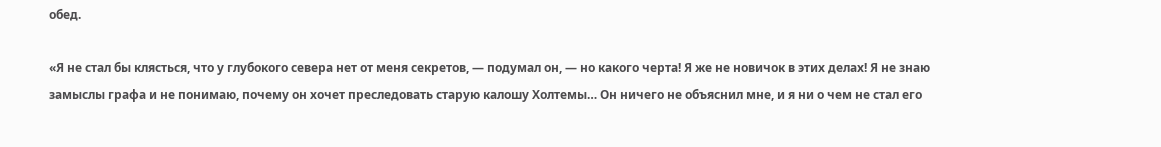обед.

«Я не стал бы клясться, что у глубокого севера нет от меня секретов, — подумал он, — но какого черта! Я же не новичок в этих делах! Я не знаю замыслы графа и не понимаю, почему он хочет преследовать старую калошу Холтемы… Он ничего не объяснил мне, и я ни о чем не стал его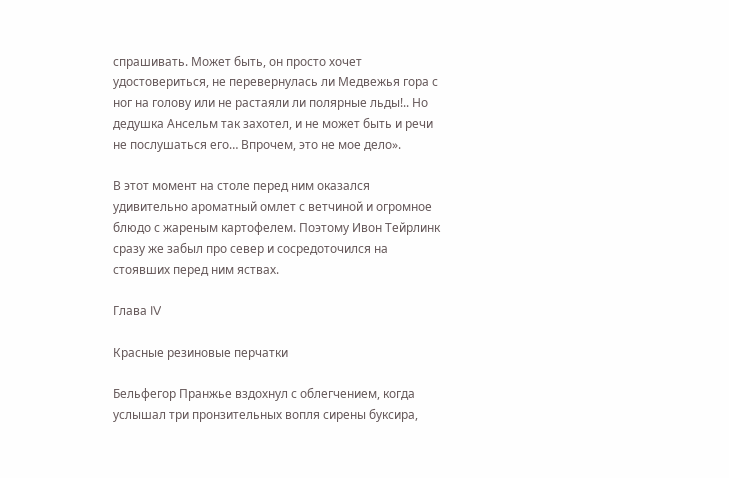спрашивать. Может быть, он просто хочет удостовериться, не перевернулась ли Медвежья гора с ног на голову или не растаяли ли полярные льды!.. Но дедушка Ансельм так захотел, и не может быть и речи не послушаться его… Впрочем, это не мое дело».

В этот момент на столе перед ним оказался удивительно ароматный омлет с ветчиной и огромное блюдо с жареным картофелем. Поэтому Ивон Тейрлинк сразу же забыл про север и сосредоточился на стоявших перед ним яствах.

Глава IV

Красные резиновые перчатки

Бельфегор Пранжье вздохнул с облегчением, когда услышал три пронзительных вопля сирены буксира,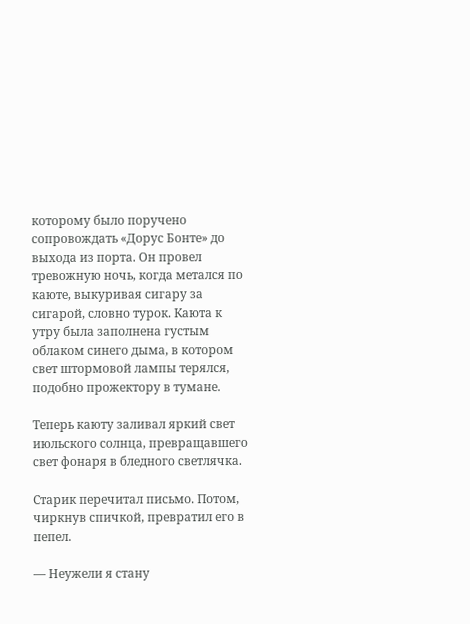которому было поручено сопровождать «Дорус Бонте» до выхода из порта. Он провел тревожную ночь, когда метался по каюте, выкуривая сигару за сигарой, словно турок. Каюта к утру была заполнена густым облаком синего дыма, в котором свет штормовой лампы терялся, подобно прожектору в тумане.

Теперь каюту заливал яркий свет июльского солнца, превращавшего свет фонаря в бледного светлячка.

Старик перечитал письмо. Потом, чиркнув спичкой, превратил его в пепел.

— Неужели я стану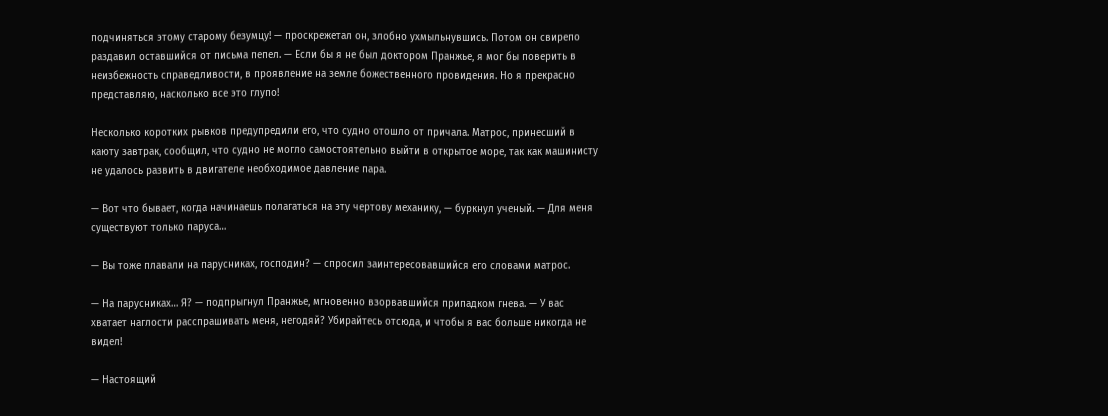подчиняться этому старому безумцу! — проскрежетал он, злобно ухмыльнувшись. Потом он свирепо раздавил оставшийся от письма пепел. — Если бы я не был доктором Пранжье, я мог бы поверить в неизбежность справедливости, в проявление на земле божественного провидения. Но я прекрасно представляю, насколько все это глупо!

Несколько коротких рывков предупредили его, что судно отошло от причала. Матрос, принесший в каюту завтрак, сообщил, что судно не могло самостоятельно выйти в открытое море, так как машинисту не удалось развить в двигателе необходимое давление пара.

— Вот что бывает, когда начинаешь полагаться на эту чертову механику, — буркнул ученый. — Для меня существуют только паруса…

— Вы тоже плавали на парусниках, господин? — спросил заинтересовавшийся его словами матрос.

— На парусниках… Я? — подпрыгнул Пранжье, мгновенно взорвавшийся припадком гнева. — У вас хватает наглости расспрашивать меня, негодяй? Убирайтесь отсюда, и чтобы я вас больше никогда не видел!

— Настоящий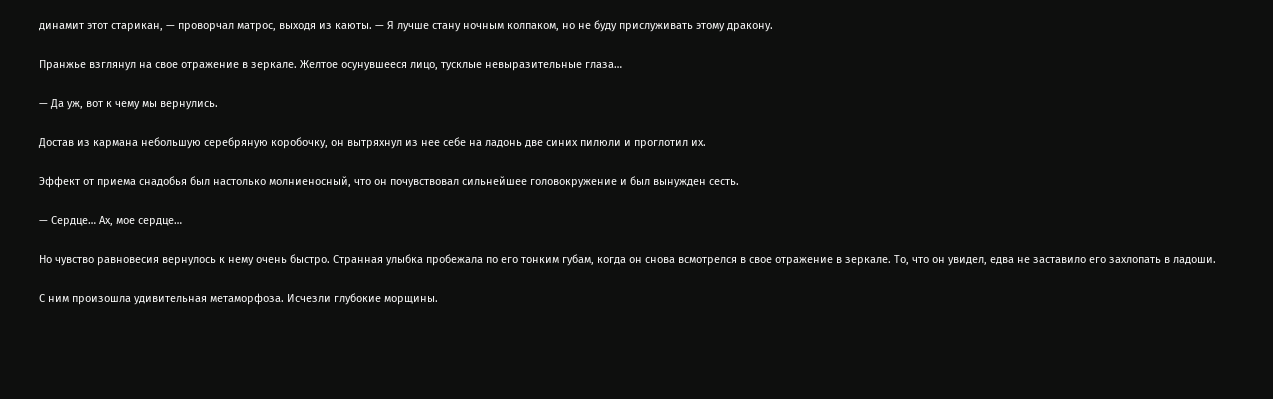динамит этот старикан, — проворчал матрос, выходя из каюты. — Я лучше стану ночным колпаком, но не буду прислуживать этому дракону.

Пранжье взглянул на свое отражение в зеркале. Желтое осунувшееся лицо, тусклые невыразительные глаза…

— Да уж, вот к чему мы вернулись.

Достав из кармана небольшую серебряную коробочку, он вытряхнул из нее себе на ладонь две синих пилюли и проглотил их.

Эффект от приема снадобья был настолько молниеносный, что он почувствовал сильнейшее головокружение и был вынужден сесть.

— Сердце… Ах, мое сердце…

Но чувство равновесия вернулось к нему очень быстро. Странная улыбка пробежала по его тонким губам, когда он снова всмотрелся в свое отражение в зеркале. То, что он увидел, едва не заставило его захлопать в ладоши.

С ним произошла удивительная метаморфоза. Исчезли глубокие морщины.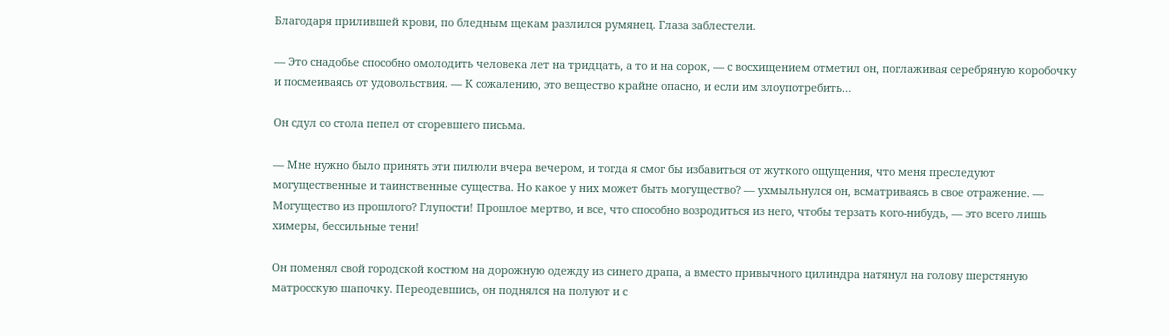Благодаря прилившей крови, по бледным щекам разлился румянец. Глаза заблестели.

— Это снадобье способно омолодить человека лет на тридцать, а то и на сорок, — с восхищением отметил он, поглаживая серебряную коробочку и посмеиваясь от удовольствия. — К сожалению, это вещество крайне опасно, и если им злоупотребить…

Он сдул со стола пепел от сгоревшего письма.

— Мне нужно было принять эти пилюли вчера вечером, и тогда я смог бы избавиться от жуткого ощущения, что меня преследуют могущественные и таинственные существа. Но какое у них может быть могущество? — ухмыльнулся он, всматриваясь в свое отражение. — Могущество из прошлого? Глупости! Прошлое мертво, и все, что способно возродиться из него, чтобы терзать кого-нибудь, — это всего лишь химеры, бессильные тени!

Он поменял свой городской костюм на дорожную одежду из синего драпа, а вместо привычного цилиндра натянул на голову шерстяную матросскую шапочку. Переодевшись, он поднялся на полуют и с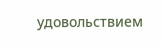удовольствием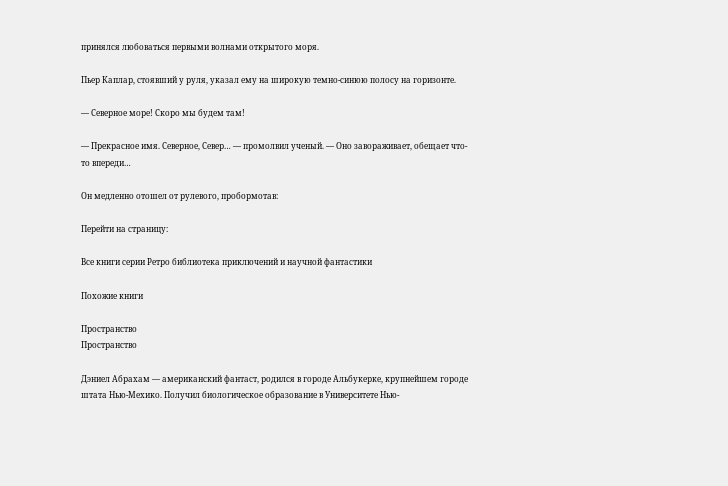принялся любоваться первыми волнами открытого моря.

Пьер Каплар, стоявший у руля, указал ему на широкую темно-синюю полосу на горизонте.

— Северное море! Скоро мы будем там!

— Прекрасное имя. Северное, Север… — промолвил ученый. — Оно завораживает, обещает что-то впереди…

Он медленно отошел от рулевого, пробормотав:

Перейти на страницу:

Все книги серии Ретро библиотека приключений и научной фантастики

Похожие книги

Пространство
Пространство

Дэниел Абрахам — американский фантаст, родился в городе Альбукерке, крупнейшем городе штата Нью-Мехико. Получил биологическое образование в Университете Нью-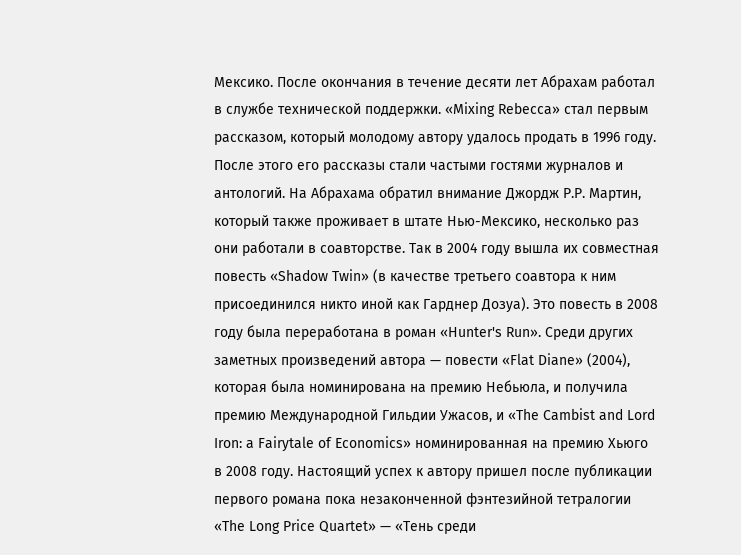Мексико. После окончания в течение десяти лет Абрахам работал в службе технической поддержки. «Mixing Rebecca» стал первым рассказом, который молодому автору удалось продать в 1996 году. После этого его рассказы стали частыми гостями журналов и антологий. На Абрахама обратил внимание Джордж Р.Р. Мартин, который также проживает в штате Нью-Мексико, несколько раз они работали в соавторстве. Так в 2004 году вышла их совместная повесть «Shadow Twin» (в качестве третьего соавтора к ним присоединился никто иной как Гарднер Дозуа). Это повесть в 2008 году была переработана в роман «Hunter's Run». Среди других заметных произведений автора — повести «Flat Diane» (2004), которая была номинирована на премию Небьюла, и получила премию Международной Гильдии Ужасов, и «The Cambist and Lord Iron: a Fairytale of Economics» номинированная на премию Хьюго в 2008 году. Настоящий успех к автору пришел после публикации первого романа пока незаконченной фэнтезийной тетралогии «The Long Price Quartet» — «Тень среди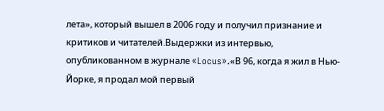лета», который вышел в 2006 году и получил признание и критиков и читателей.Выдержки из интервью, опубликованном в журнале «Locus».«В 96, когда я жил в Нью-Йорке, я продал мой первый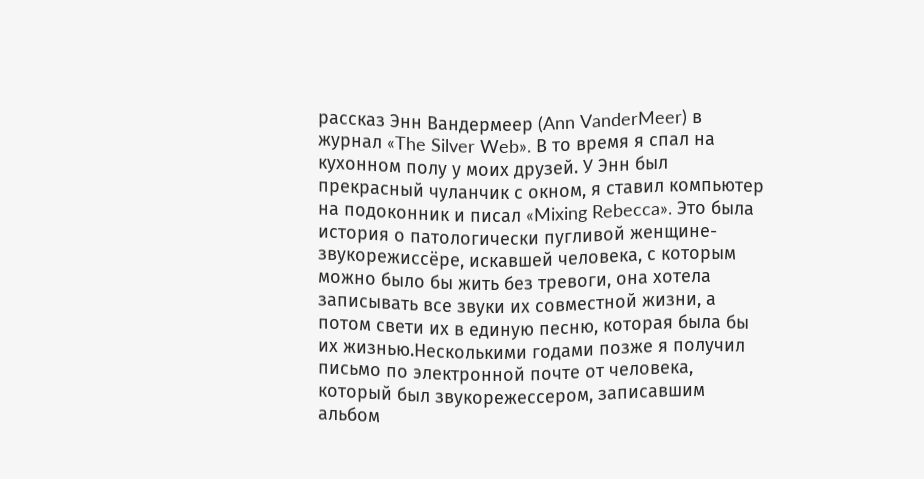рассказ Энн Вандермеер (Ann VanderMeer) в журнал «The Silver Web». В то время я спал на кухонном полу у моих друзей. У Энн был прекрасный чуланчик с окном, я ставил компьютер на подоконник и писал «Mixing Rebecca». Это была история о патологически пугливой женщине-звукорежиссёре, искавшей человека, с которым можно было бы жить без тревоги, она хотела записывать все звуки их совместной жизни, а потом свети их в единую песню, которая была бы их жизнью.Несколькими годами позже я получил письмо по электронной почте от человека, который был звукорежессером, записавшим альбом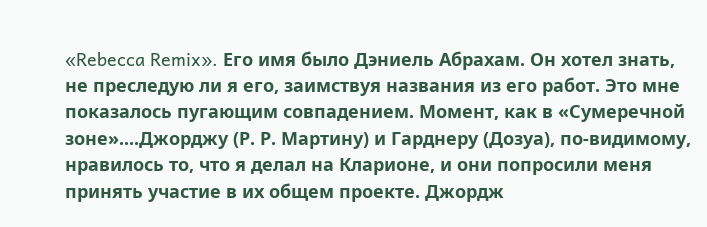«Rebecca Remix». Его имя было Дэниель Абрахам. Он хотел знать, не преследую ли я его, заимствуя названия из его работ. Это мне показалось пугающим совпадением. Момент, как в «Сумеречной зоне»....Джорджу (Р. Р. Мартину) и Гарднеру (Дозуа), по-видимому, нравилось то, что я делал на Кларионе, и они попросили меня принять участие в их общем проекте. Джордж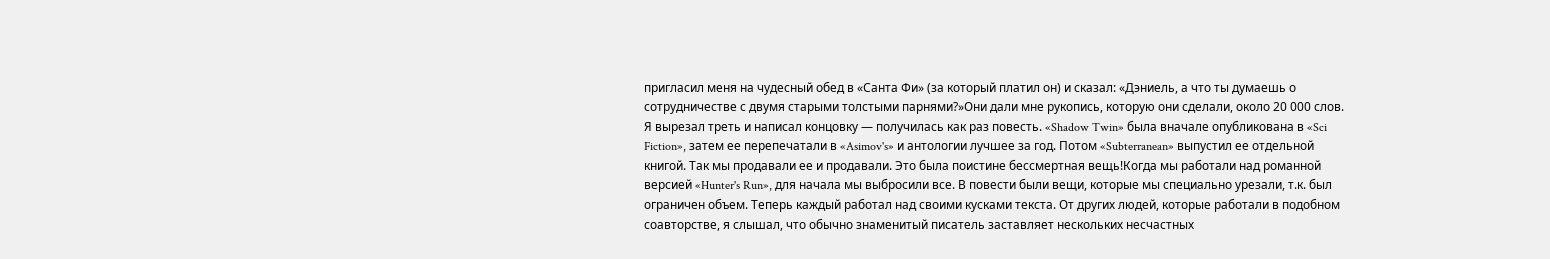пригласил меня на чудесный обед в «Санта Фи» (за который платил он) и сказал: «Дэниель, а что ты думаешь о сотрудничестве с двумя старыми толстыми парнями?»Они дали мне рукопись, которую они сделали, около 20 000 слов. Я вырезал треть и написал концовку — получилась как раз повесть. «Shadow Twin» была вначале опубликована в «Sci Fiction», затем ее перепечатали в «Asimov's» и антологии лучшее за год. Потом «Subterranean» выпустил ее отдельной книгой. Так мы продавали ее и продавали. Это была поистине бессмертная вещь!Когда мы работали над романной версией «Hunter's Run», для начала мы выбросили все. В повести были вещи, которые мы специально урезали, т.к. был ограничен объем. Теперь каждый работал над своими кусками текста. От других людей, которые работали в подобном соавторстве, я слышал, что обычно знаменитый писатель заставляет нескольких несчастных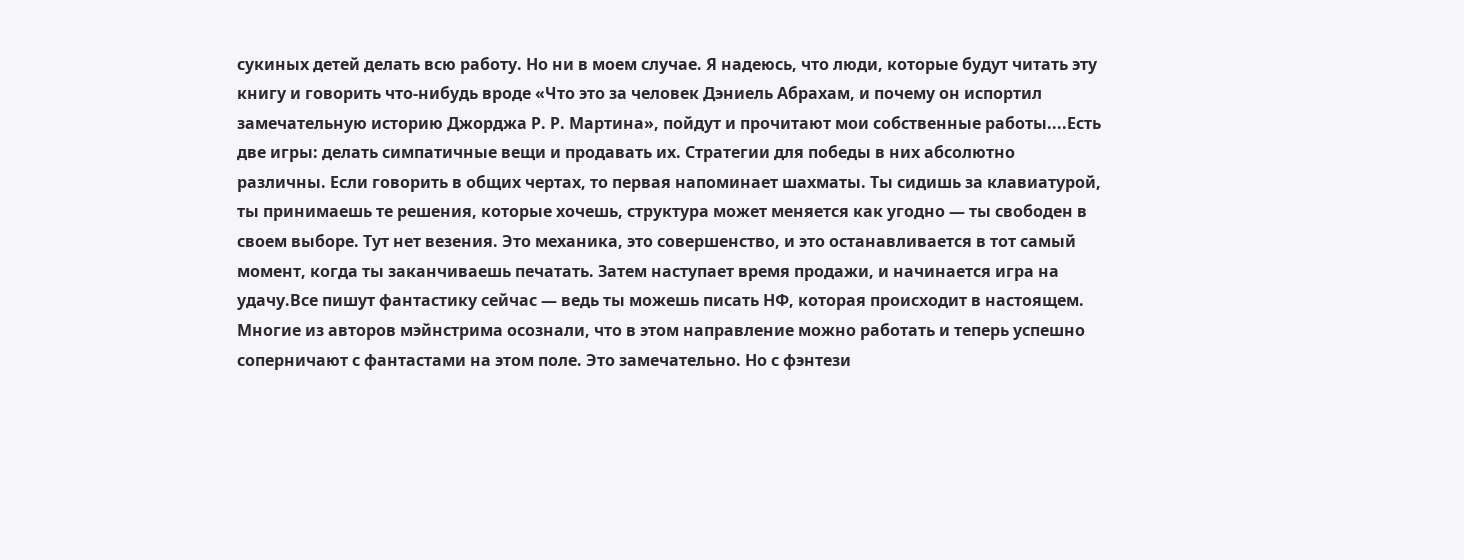сукиных детей делать всю работу. Но ни в моем случае. Я надеюсь, что люди, которые будут читать эту книгу и говорить что-нибудь вроде «Что это за человек Дэниель Абрахам, и почему он испортил замечательную историю Джорджа Р. Р. Мартина», пойдут и прочитают мои собственные работы....Есть две игры: делать симпатичные вещи и продавать их. Стратегии для победы в них абсолютно различны. Если говорить в общих чертах, то первая напоминает шахматы. Ты сидишь за клавиатурой, ты принимаешь те решения, которые хочешь, структура может меняется как угодно — ты свободен в своем выборе. Тут нет везения. Это механика, это совершенство, и это останавливается в тот самый момент, когда ты заканчиваешь печатать. Затем наступает время продажи, и начинается игра на удачу.Все пишут фантастику сейчас — ведь ты можешь писать НФ, которая происходит в настоящем. Многие из авторов мэйнстрима осознали, что в этом направление можно работать и теперь успешно соперничают с фантастами на этом поле. Это замечательно. Но с фэнтези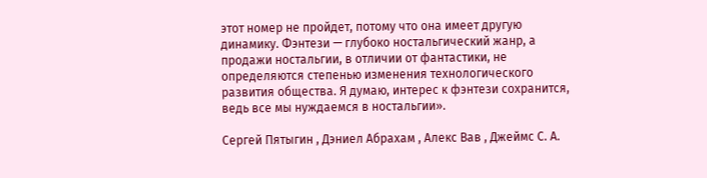этот номер не пройдет, потому что она имеет другую динамику. Фэнтези — глубоко ностальгический жанр, а продажи ностальгии, в отличии от фантастики, не определяются степенью изменения технологического развития общества. Я думаю, интерес к фэнтези сохранится, ведь все мы нуждаемся в ностальгии».

Сергей Пятыгин , Дэниел Абрахам , Алекс Вав , Джеймс С. А.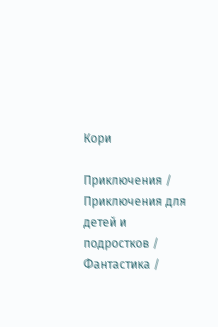Кори

Приключения / Приключения для детей и подростков / Фантастика /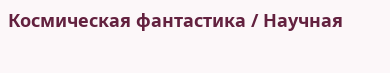Космическая фантастика / Научная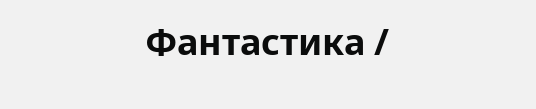Фантастика /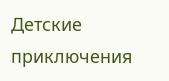Детские приключения